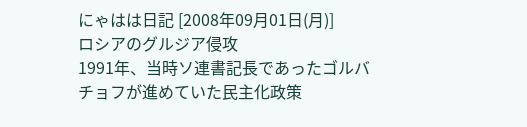にゃはは日記 [2008年09月01日(月)]
ロシアのグルジア侵攻
1991年、当時ソ連書記長であったゴルバチョフが進めていた民主化政策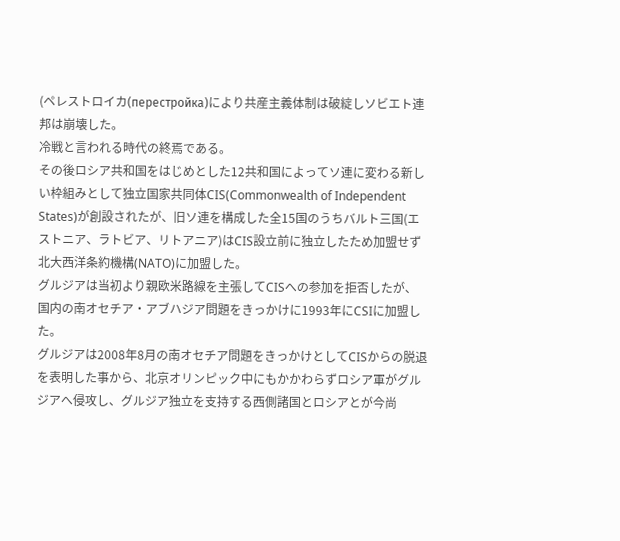(ペレストロイカ(перестройка)により共産主義体制は破綻しソビエト連邦は崩壊した。
冷戦と言われる時代の終焉である。
その後ロシア共和国をはじめとした12共和国によってソ連に変わる新しい枠組みとして独立国家共同体CIS(Commonwealth of Independent States)が創設されたが、旧ソ連を構成した全15国のうちバルト三国(エストニア、ラトビア、リトアニア)はCIS設立前に独立したため加盟せず北大西洋条約機構(NATO)に加盟した。
グルジアは当初より親欧米路線を主張してCISへの参加を拒否したが、
国内の南オセチア・アブハジア問題をきっかけに1993年にCSIに加盟した。
グルジアは2008年8月の南オセチア問題をきっかけとしてCISからの脱退を表明した事から、北京オリンピック中にもかかわらずロシア軍がグルジアへ侵攻し、グルジア独立を支持する西側諸国とロシアとが今尚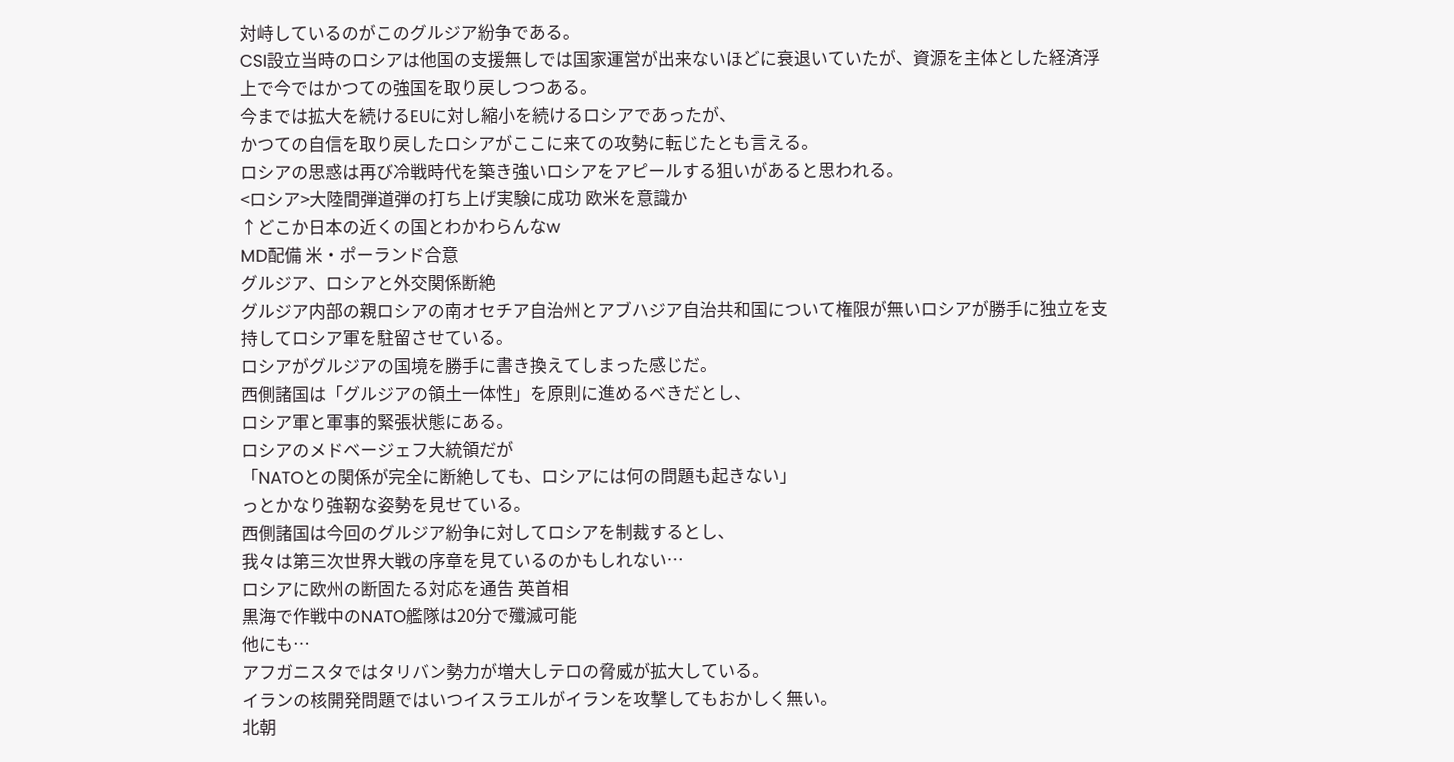対峙しているのがこのグルジア紛争である。
CSI設立当時のロシアは他国の支援無しでは国家運営が出来ないほどに衰退いていたが、資源を主体とした経済浮上で今ではかつての強国を取り戻しつつある。
今までは拡大を続けるEUに対し縮小を続けるロシアであったが、
かつての自信を取り戻したロシアがここに来ての攻勢に転じたとも言える。
ロシアの思惑は再び冷戦時代を築き強いロシアをアピールする狙いがあると思われる。
<ロシア>大陸間弾道弾の打ち上げ実験に成功 欧米を意識か
↑どこか日本の近くの国とわかわらんなw
MD配備 米・ポーランド合意
グルジア、ロシアと外交関係断絶
グルジア内部の親ロシアの南オセチア自治州とアブハジア自治共和国について権限が無いロシアが勝手に独立を支持してロシア軍を駐留させている。
ロシアがグルジアの国境を勝手に書き換えてしまった感じだ。
西側諸国は「グルジアの領土一体性」を原則に進めるべきだとし、
ロシア軍と軍事的緊張状態にある。
ロシアのメドベージェフ大統領だが
「NATOとの関係が完全に断絶しても、ロシアには何の問題も起きない」
っとかなり強靭な姿勢を見せている。
西側諸国は今回のグルジア紛争に対してロシアを制裁するとし、
我々は第三次世界大戦の序章を見ているのかもしれない…
ロシアに欧州の断固たる対応を通告 英首相
黒海で作戦中のNATO艦隊は20分で殲滅可能
他にも…
アフガニスタではタリバン勢力が増大しテロの脅威が拡大している。
イランの核開発問題ではいつイスラエルがイランを攻撃してもおかしく無い。
北朝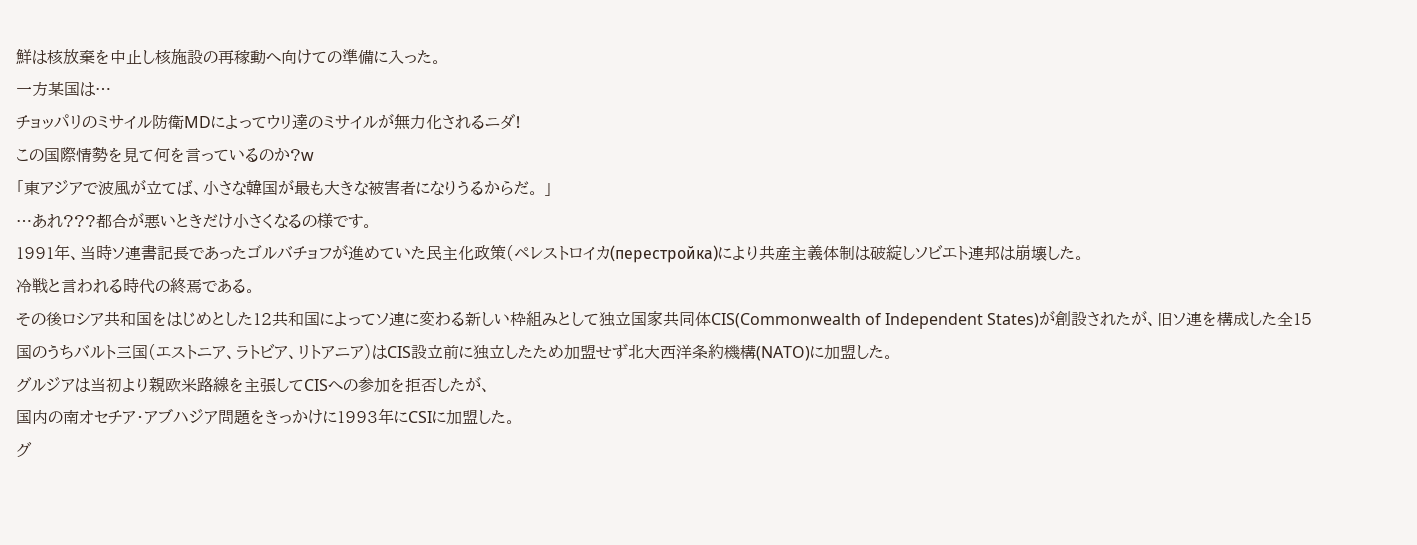鮮は核放棄を中止し核施設の再稼動へ向けての準備に入った。
一方某国は…
チョッパリのミサイル防衛MDによってウリ達のミサイルが無力化されるニダ!
この国際情勢を見て何を言っているのか?w
「東アジアで波風が立てば、小さな韓国が最も大きな被害者になりうるからだ。 」
…あれ???都合が悪いときだけ小さくなるの様です。
1991年、当時ソ連書記長であったゴルバチョフが進めていた民主化政策(ペレストロイカ(перестройка)により共産主義体制は破綻しソビエト連邦は崩壊した。
冷戦と言われる時代の終焉である。
その後ロシア共和国をはじめとした12共和国によってソ連に変わる新しい枠組みとして独立国家共同体CIS(Commonwealth of Independent States)が創設されたが、旧ソ連を構成した全15国のうちバルト三国(エストニア、ラトビア、リトアニア)はCIS設立前に独立したため加盟せず北大西洋条約機構(NATO)に加盟した。
グルジアは当初より親欧米路線を主張してCISへの参加を拒否したが、
国内の南オセチア・アブハジア問題をきっかけに1993年にCSIに加盟した。
グ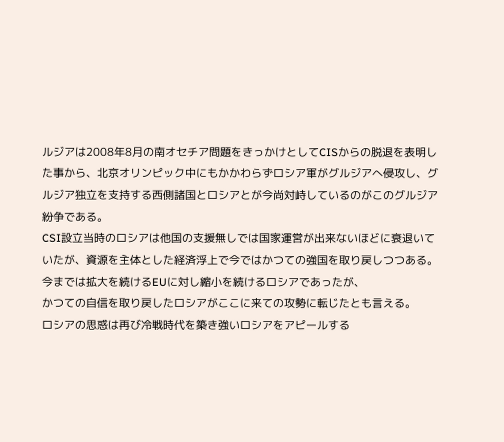ルジアは2008年8月の南オセチア問題をきっかけとしてCISからの脱退を表明した事から、北京オリンピック中にもかかわらずロシア軍がグルジアへ侵攻し、グルジア独立を支持する西側諸国とロシアとが今尚対峙しているのがこのグルジア紛争である。
CSI設立当時のロシアは他国の支援無しでは国家運営が出来ないほどに衰退いていたが、資源を主体とした経済浮上で今ではかつての強国を取り戻しつつある。
今までは拡大を続けるEUに対し縮小を続けるロシアであったが、
かつての自信を取り戻したロシアがここに来ての攻勢に転じたとも言える。
ロシアの思惑は再び冷戦時代を築き強いロシアをアピールする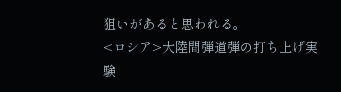狙いがあると思われる。
<ロシア>大陸間弾道弾の打ち上げ実験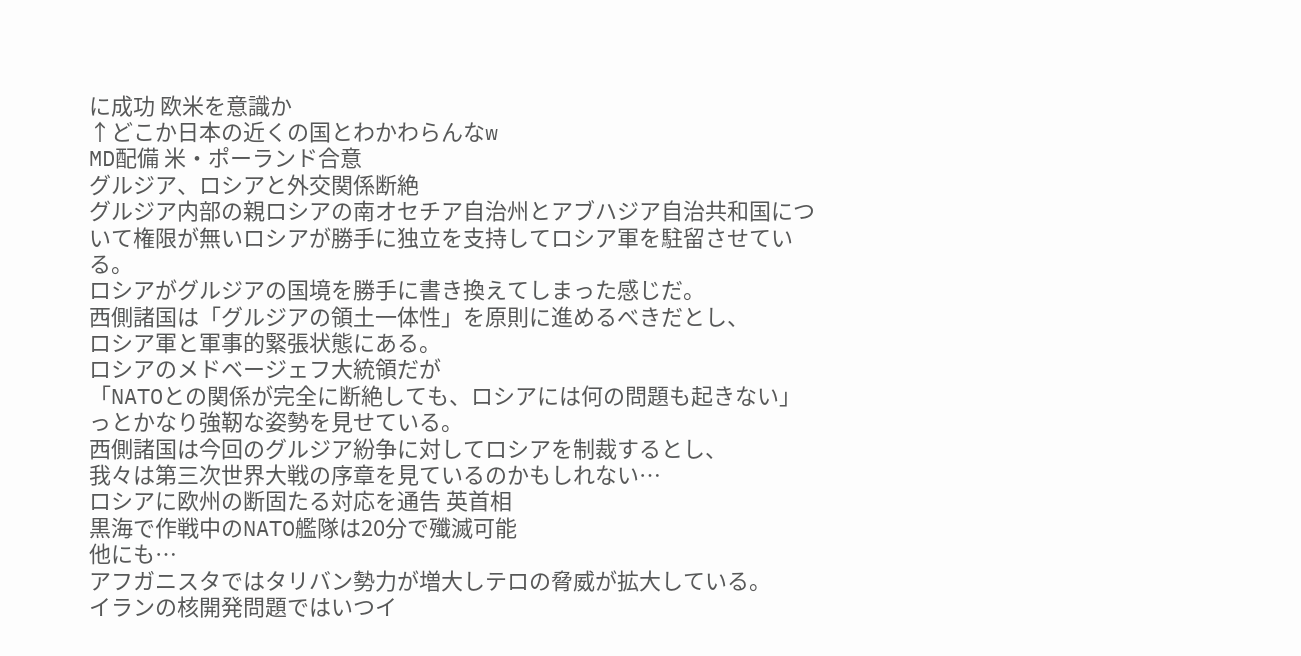に成功 欧米を意識か
↑どこか日本の近くの国とわかわらんなw
MD配備 米・ポーランド合意
グルジア、ロシアと外交関係断絶
グルジア内部の親ロシアの南オセチア自治州とアブハジア自治共和国について権限が無いロシアが勝手に独立を支持してロシア軍を駐留させている。
ロシアがグルジアの国境を勝手に書き換えてしまった感じだ。
西側諸国は「グルジアの領土一体性」を原則に進めるべきだとし、
ロシア軍と軍事的緊張状態にある。
ロシアのメドベージェフ大統領だが
「NATOとの関係が完全に断絶しても、ロシアには何の問題も起きない」
っとかなり強靭な姿勢を見せている。
西側諸国は今回のグルジア紛争に対してロシアを制裁するとし、
我々は第三次世界大戦の序章を見ているのかもしれない…
ロシアに欧州の断固たる対応を通告 英首相
黒海で作戦中のNATO艦隊は20分で殲滅可能
他にも…
アフガニスタではタリバン勢力が増大しテロの脅威が拡大している。
イランの核開発問題ではいつイ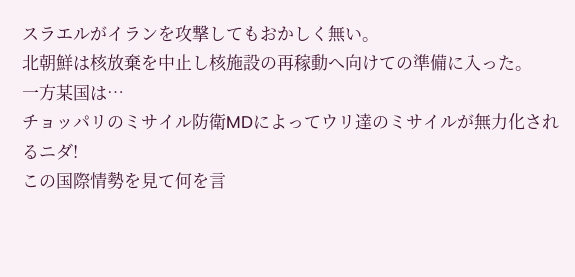スラエルがイランを攻撃してもおかしく無い。
北朝鮮は核放棄を中止し核施設の再稼動へ向けての準備に入った。
一方某国は…
チョッパリのミサイル防衛MDによってウリ達のミサイルが無力化されるニダ!
この国際情勢を見て何を言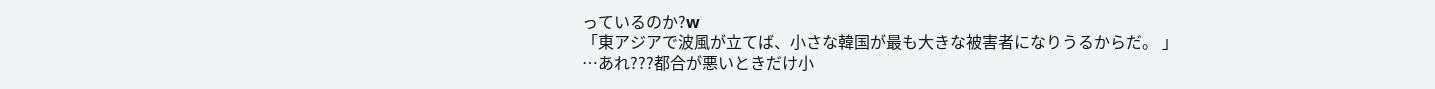っているのか?w
「東アジアで波風が立てば、小さな韓国が最も大きな被害者になりうるからだ。 」
…あれ???都合が悪いときだけ小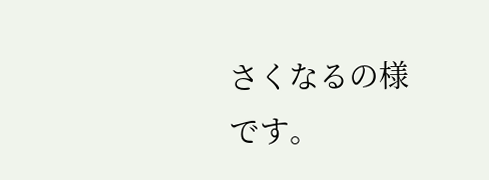さくなるの様です。